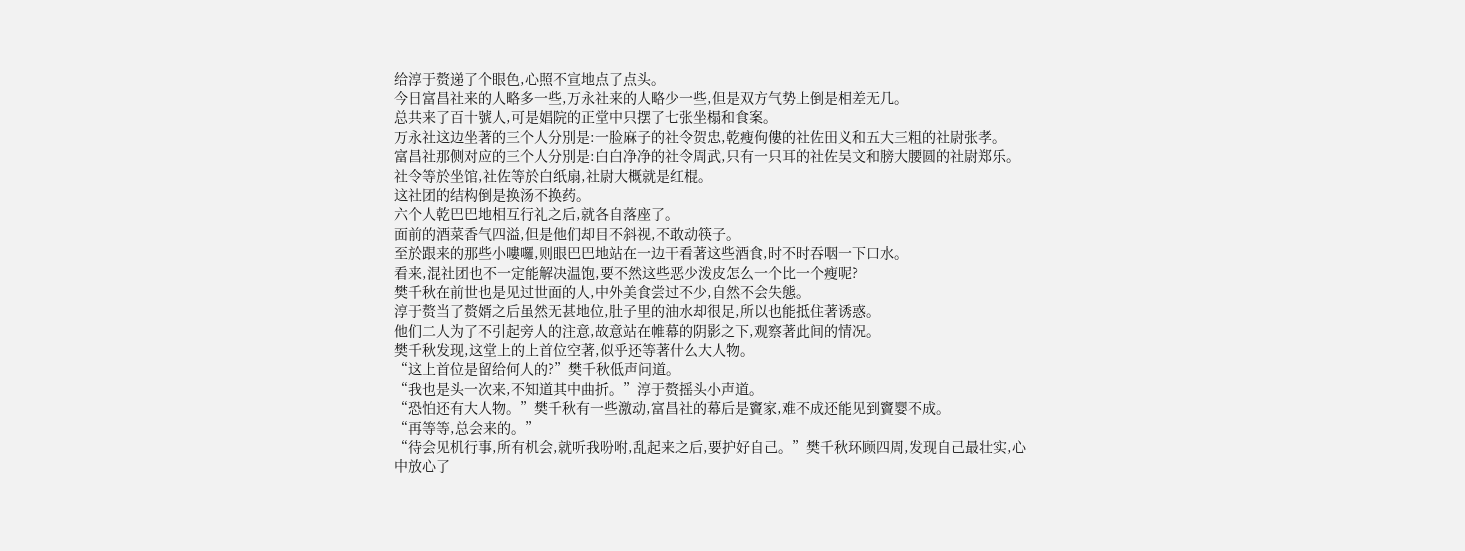给淳于赘递了个眼色,心照不宣地点了点头。
今日富昌社来的人略多一些,万永社来的人略少一些,但是双方气势上倒是相差无几。
总共来了百十號人,可是娼院的正堂中只摆了七张坐榻和食案。
万永社这边坐著的三个人分別是:一脸麻子的社令贺忠,乾瘦佝僂的社佐田义和五大三粗的社尉张孝。
富昌社那侧对应的三个人分別是:白白净净的社令周武,只有一只耳的社佐吴文和膀大腰圆的社尉郑乐。
社令等於坐馆,社佐等於白纸扇,社尉大概就是红棍。
这社团的结构倒是换汤不换药。
六个人乾巴巴地相互行礼之后,就各自落座了。
面前的酒菜香气四溢,但是他们却目不斜视,不敢动筷子。
至於跟来的那些小嘍囉,则眼巴巴地站在一边干看著这些酒食,时不时吞咽一下口水。
看来,混社团也不一定能解决温饱,要不然这些恶少泼皮怎么一个比一个瘦呢?
樊千秋在前世也是见过世面的人,中外美食尝过不少,自然不会失態。
淳于赘当了赘婿之后虽然无甚地位,肚子里的油水却很足,所以也能抵住著诱惑。
他们二人为了不引起旁人的注意,故意站在帷幕的阴影之下,观察著此间的情况。
樊千秋发现,这堂上的上首位空著,似乎还等著什么大人物。
“这上首位是留给何人的?”樊千秋低声问道。
“我也是头一次来,不知道其中曲折。”淳于赘摇头小声道。
“恐怕还有大人物。”樊千秋有一些激动,富昌社的幕后是竇家,难不成还能见到竇婴不成。
“再等等,总会来的。”
“待会见机行事,所有机会,就听我吩咐,乱起来之后,要护好自己。”樊千秋环顾四周,发现自己最壮实,心中放心了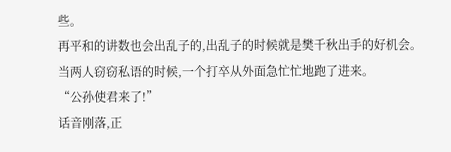些。
再平和的讲数也会出乱子的,出乱子的时候就是樊千秋出手的好机会。
当两人窃窃私语的时候,一个打卒从外面急忙忙地跑了进来。
“公孙使君来了!”
话音刚落,正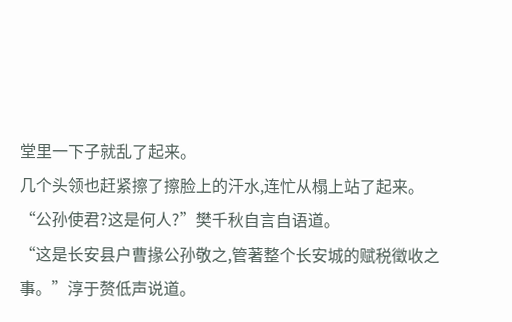堂里一下子就乱了起来。
几个头领也赶紧擦了擦脸上的汗水,连忙从榻上站了起来。
“公孙使君?这是何人?”樊千秋自言自语道。
“这是长安县户曹掾公孙敬之,管著整个长安城的赋税徵收之事。”淳于赘低声说道。